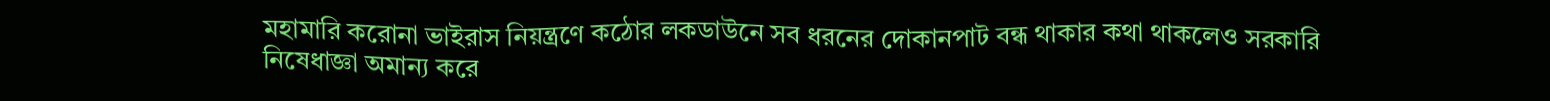মহামারি করোনা ভাইরাস নিয়ন্ত্রণে কঠোর লকডাউনে সব ধরনের দোকানপাট বন্ধ থাকার কথা থাকলেও সরকারি নিষেধাজ্ঞা অমান্য করে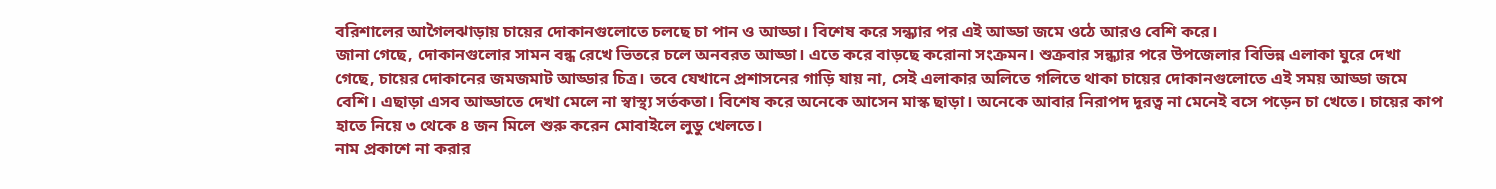বরিশালের আগৈলঝাড়ায় চায়ের দোকানগুলোতে চলছে চা পান ও আড্ডা। বিশেষ করে সন্ধ্যার পর এই আড্ডা জমে ওঠে আরও বেশি করে।
জানা গেছে, দোকানগুলোর সামন বন্ধ রেখে ভিতরে চলে অনবরত আড্ডা। এতে করে বাড়ছে করোনা সংক্রমন। শুক্রবার সন্ধ্যার পরে উপজেলার বিভিন্ন এলাকা ঘুরে দেখা গেছে, চায়ের দোকানের জমজমাট আড্ডার চিত্র। তবে যেখানে প্রশাসনের গাড়ি যায় না, সেই এলাকার অলিতে গলিতে থাকা চায়ের দোকানগুলোতে এই সময় আড্ডা জমে বেশি। এছাড়া এসব আড্ডাতে দেখা মেলে না স্বাস্থ্য সর্তকতা। বিশেষ করে অনেকে আসেন মাস্ক ছাড়া। অনেকে আবার নিরাপদ দূরত্ব না মেনেই বসে পড়েন চা খেতে। চায়ের কাপ হাতে নিয়ে ৩ থেকে ৪ জন মিলে শুরু করেন মোবাইলে লুডু খেলতে।
নাম প্রকাশে না করার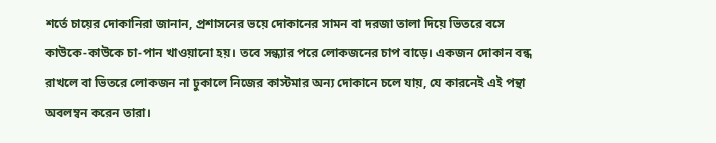শর্তে চায়ের দোকানিরা জানান, প্রশাসনের ভয়ে দোকানের সামন বা দরজা তালা দিয়ে ভিতরে বসে কাউকে-কাউকে চা-পান খাওয়ানো হয়। তবে সন্ধ্যার পরে লোকজনের চাপ বাড়ে। একজন দোকান বন্ধ রাখলে বা ভিতরে লোকজন না ঢুকালে নিজের কাস্টমার অন্য দোকানে চলে যায়, যে কারনেই এই পন্থা অবলম্বন করেন তারা।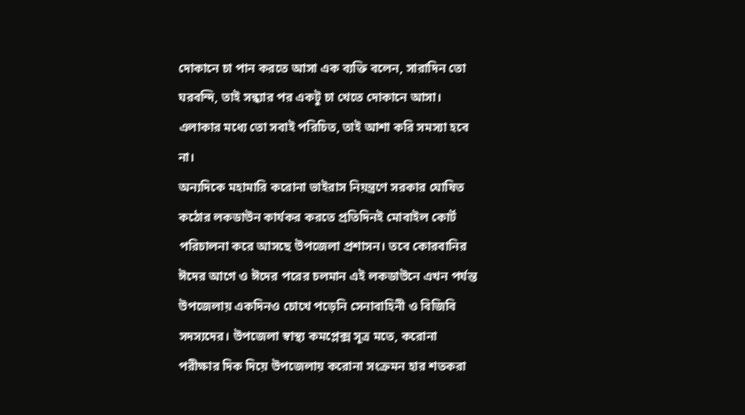দোকানে চা পান করতে আসা এক ব্যক্তি বলেন, সারাদিন তো ঘরবন্দি, তাই সন্ধ্যার পর একটু চা খেতে দোকানে আসা। এলাকার মধ্যে তো সবাই পরিচিত, তাই আশা করি সমস্যা হবে না।
অন্যদিকে মহামারি করোনা ভাইরাস নিয়ন্ত্রণে সরকার ঘোষিত কঠোর লকডাউন কার্যকর করতে প্রতিদিনই মোবাইল কোর্ট পরিচালনা করে আসছে উপজেলা প্রশাসন। তবে কোরবানির ঈদের আগে ও ঈদের পরের চলমান এই লকডাউনে এখন পর্যন্ত উপজেলায় একদিনও চোখে পড়েনি সেনাবাহিনী ও বিজিবি সদস্যদের। উপজেলা স্বাস্থ্য কমপ্লেক্স সূত্র মতে, করোনা পরীক্ষার দিক দিয়ে উপজেলায় করোনা সংক্রমন হার শতকরা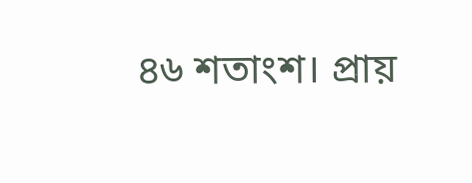৪৬ শতাংশ। প্রায়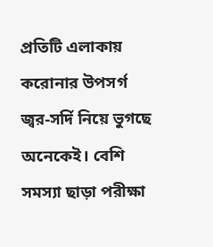প্রতিটি এলাকায় করোনার উপসর্গ জ্বর-সর্দি নিয়ে ভুগছে অনেকেই। বেশি সমস্যা ছাড়া পরীক্ষা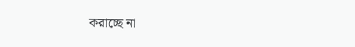করাচ্ছে না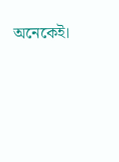অনেকেই।